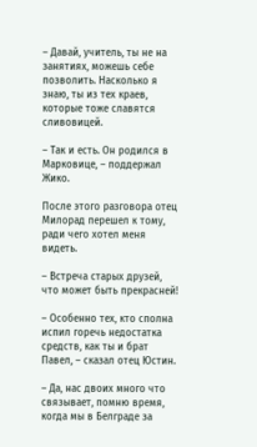– Давай, учитель, ты не на занятиях, можешь себе позволить. Насколько я знаю, ты из тех краев, которые тоже славятся сливовицей.

– Так и есть. Он родился в Марковице, – поддержал Жико.

После этого разговора отец Милорад перешел к тому, ради чего хотел меня видеть.

– Встреча старых друзей, что может быть прекрасней!

– Особенно тех, кто сполна испил горечь недостатка средств, как ты и брат Павел, – сказал отец Юстин.

– Да, нас двоих много что связывает, помню время, когда мы в Белграде за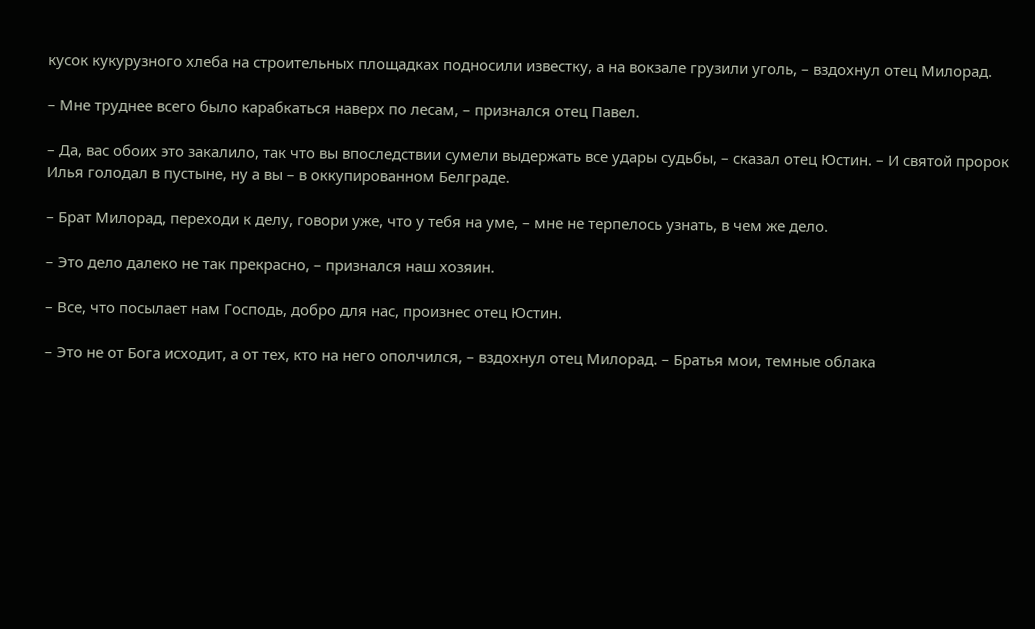кусок кукурузного хлеба на строительных площадках подносили известку, а на вокзале грузили уголь, – вздохнул отец Милорад.

– Мне труднее всего было карабкаться наверх по лесам, – признался отец Павел.

– Да, вас обоих это закалило, так что вы впоследствии сумели выдержать все удары судьбы, – сказал отец Юстин. – И святой пророк Илья голодал в пустыне, ну а вы – в оккупированном Белграде.

– Брат Милорад, переходи к делу, говори уже, что у тебя на уме, – мне не терпелось узнать, в чем же дело.

– Это дело далеко не так прекрасно, – признался наш хозяин.

– Все, что посылает нам Господь, добро для нас, произнес отец Юстин.

– Это не от Бога исходит, а от тех, кто на него ополчился, – вздохнул отец Милорад. – Братья мои, темные облака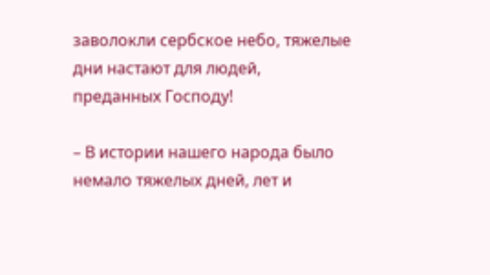заволокли сербское небо, тяжелые дни настают для людей, преданных Господу!

– В истории нашего народа было немало тяжелых дней, лет и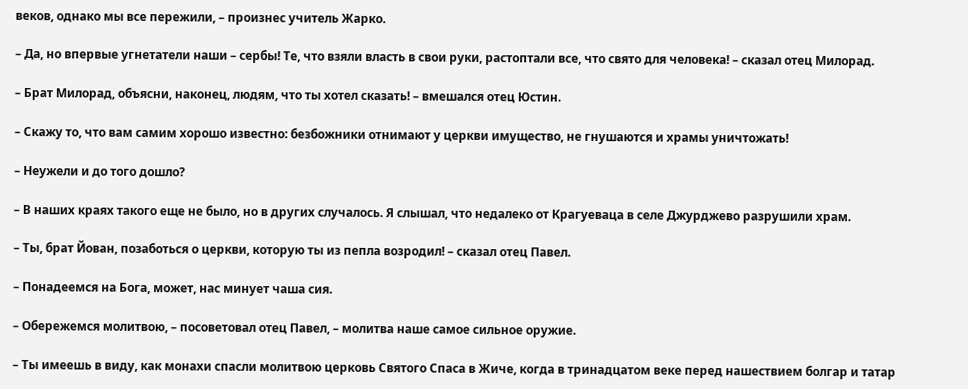веков, однако мы все пережили, – произнес учитель Жарко.

– Да, но впервые угнетатели наши – сербы! Те, что взяли власть в свои руки, растоптали все, что свято для человека! – сказал отец Милорад.

– Брат Милорад, объясни, наконец, людям, что ты хотел сказать! – вмешался отец Юстин.

– Скажу то, что вам самим хорошо известно: безбожники отнимают у церкви имущество, не гнушаются и храмы уничтожать!

– Неужели и до того дошло?

– В наших краях такого еще не было, но в других случалось. Я слышал, что недалеко от Крагуеваца в селе Джурджево разрушили храм.

– Ты, брат Йован, позаботься о церкви, которую ты из пепла возродил! – сказал отец Павел.

– Понадеемся на Бога, может, нас минует чаша сия.

– Обережемся молитвою, – посоветовал отец Павел, – молитва наше самое сильное оружие.

– Ты имеешь в виду, как монахи спасли молитвою церковь Святого Спаса в Жиче, когда в тринадцатом веке перед нашествием болгар и татар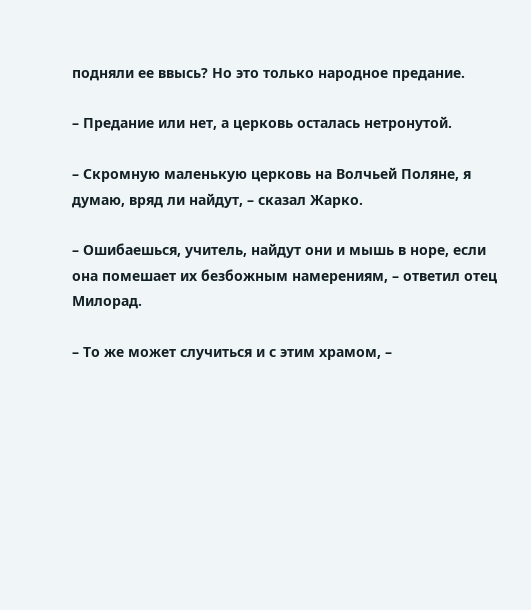подняли ее ввысь? Но это только народное предание.

– Предание или нет, а церковь осталась нетронутой.

– Скромную маленькую церковь на Волчьей Поляне, я думаю, вряд ли найдут, – сказал Жарко.

– Ошибаешься, учитель, найдут они и мышь в норе, если она помешает их безбожным намерениям, – ответил отец Милорад.

– То же может случиться и с этим храмом, –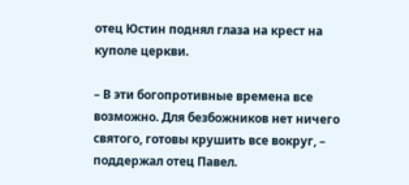отец Юстин поднял глаза на крест на куполе церкви.

– В эти богопротивные времена все возможно. Для безбожников нет ничего святого, готовы крушить все вокруг, – поддержал отец Павел.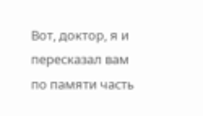Вот, доктор, я и пересказал вам по памяти часть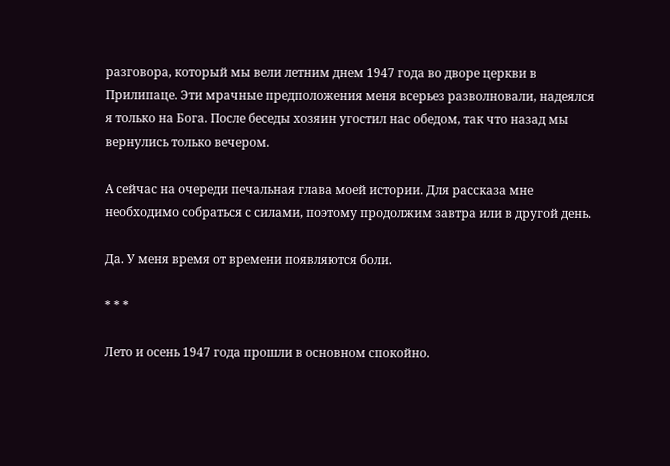разговора, который мы вели летним днем 1947 года во дворе церкви в Прилипаце. Эти мрачные предположения меня всерьез разволновали, надеялся я только на Бога. После беседы хозяин угостил нас обедом, так что назад мы вернулись только вечером.

А сейчас на очереди печальная глава моей истории. Для рассказа мне необходимо собраться с силами, поэтому продолжим завтра или в другой день.

Да. У меня время от времени появляются боли.

* * *

Лето и осень 1947 года прошли в основном спокойно.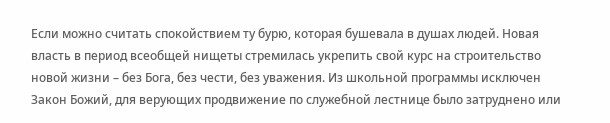Если можно считать спокойствием ту бурю, которая бушевала в душах людей. Новая власть в период всеобщей нищеты стремилась укрепить свой курс на строительство новой жизни – без Бога, без чести, без уважения. Из школьной программы исключен Закон Божий, для верующих продвижение по служебной лестнице было затруднено или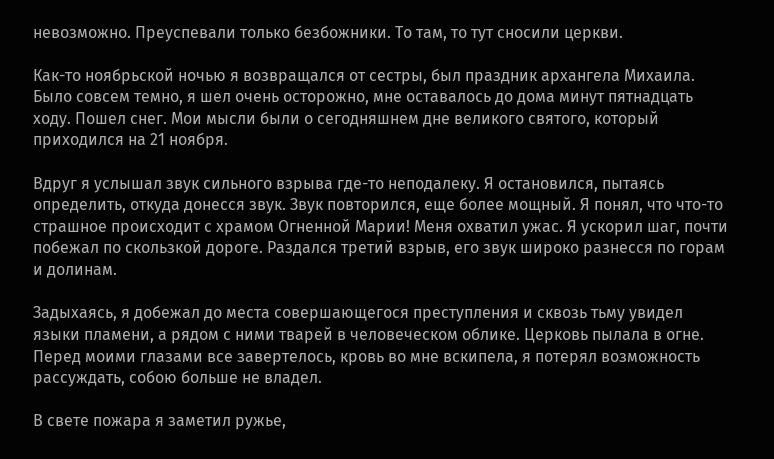невозможно. Преуспевали только безбожники. То там, то тут сносили церкви.

Как-то ноябрьской ночью я возвращался от сестры, был праздник архангела Михаила. Было совсем темно, я шел очень осторожно, мне оставалось до дома минут пятнадцать ходу. Пошел снег. Мои мысли были о сегодняшнем дне великого святого, который приходился на 21 ноября.

Вдруг я услышал звук сильного взрыва где-то неподалеку. Я остановился, пытаясь определить, откуда донесся звук. Звук повторился, еще более мощный. Я понял, что что-то страшное происходит с храмом Огненной Марии! Меня охватил ужас. Я ускорил шаг, почти побежал по скользкой дороге. Раздался третий взрыв, его звук широко разнесся по горам и долинам.

Задыхаясь, я добежал до места совершающегося преступления и сквозь тьму увидел языки пламени, а рядом с ними тварей в человеческом облике. Церковь пылала в огне. Перед моими глазами все завертелось, кровь во мне вскипела, я потерял возможность рассуждать, собою больше не владел.

В свете пожара я заметил ружье,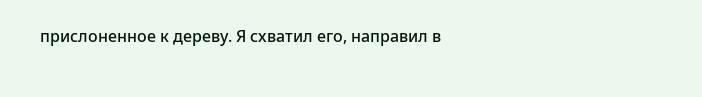прислоненное к дереву. Я схватил его, направил в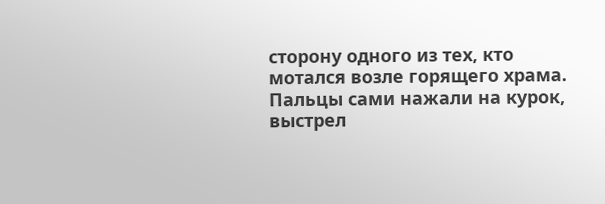сторону одного из тех, кто мотался возле горящего храма. Пальцы сами нажали на курок, выстрел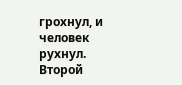грохнул, и человек рухнул. Второй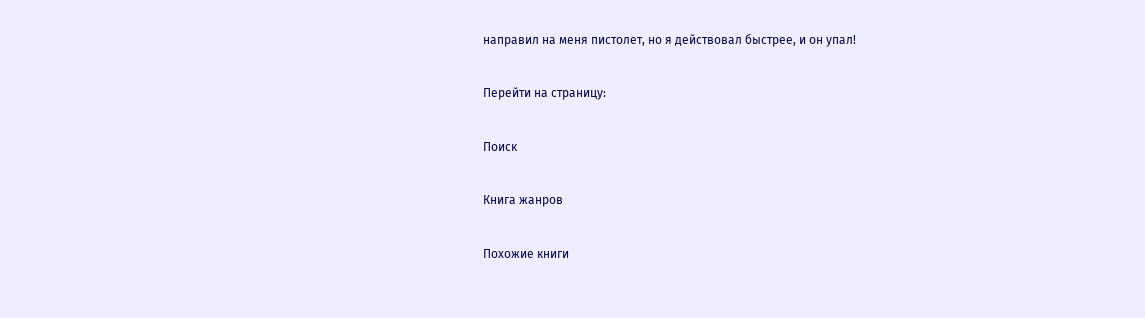направил на меня пистолет, но я действовал быстрее, и он упал!

Перейти на страницу:

Поиск

Книга жанров

Похожие книги